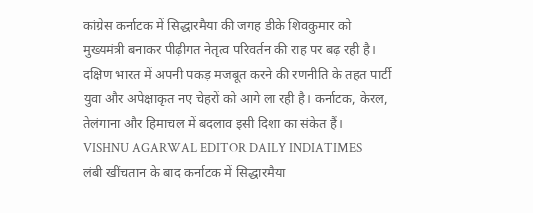कांग्रेस कर्नाटक में सिद्धारमैया की जगह डीके शिवकुमार को मुख्यमंत्री बनाकर पीढ़ीगत नेतृत्व परिवर्तन की राह पर बढ़ रही है। दक्षिण भारत में अपनी पकड़ मजबूत करने की रणनीति के तहत पार्टी युवा और अपेक्षाकृत नए चेहरों को आगे ला रही है। कर्नाटक, केरल, तेलंगाना और हिमाचल में बदलाव इसी दिशा का संकेत हैं।
VISHNU AGARWAL EDITOR DAILY INDIATIMES
लंबी खींचतान के बाद कर्नाटक में सिद्धारमैया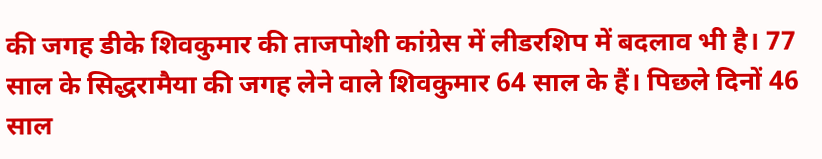की जगह डीके शिवकुमार की ताजपोशी कांग्रेस में लीडरशिप में बदलाव भी है। 77 साल के सिद्धरामैया की जगह लेने वाले शिवकुमार 64 साल के हैं। पिछले दिनों 46 साल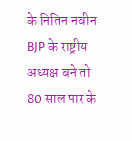के नितिन नवीन BJP के राष्ट्रीय अध्यक्ष बने तो 80 साल पार के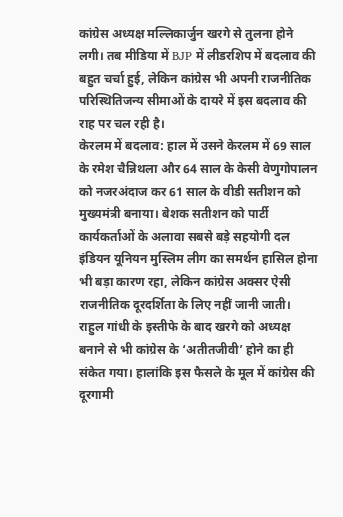कांग्रेस अध्यक्ष मल्लिकार्जुन खरगे से तुलना होने लगी। तब मीडिया में BJP में लीडरशिप में बदलाव की बहुत चर्चा हुई, लेकिन कांग्रेस भी अपनी राजनीतिक परिस्थितिजन्य सीमाओं के दायरे में इस बदलाव की राह पर चल रही है।
केरलम में बदलाव: हाल में उसने केरलम में 69 साल के रमेश चैन्निथला और 64 साल के केसी वेणुगोपालन को नजरअंदाज कर 61 साल के वीडी सतीशन को मुख्यमंत्री बनाया। बेशक सतीशन को पार्टी कार्यकर्ताओं के अलावा सबसे बड़े सहयोगी दल इंडियन यूनियन मुस्लिम लीग का समर्थन हासिल होना भी बड़ा कारण रहा, लेकिन कांग्रेस अक्सर ऐसी राजनीतिक दूरदर्शिता के लिए नहीं जानी जाती। राहुल गांधी के इस्तीफे के बाद खरगे को अध्यक्ष बनाने से भी कांग्रेस के ‘अतीतजीवी’ होने का ही संकेत गया। हालांकि इस फैसले के मूल में कांग्रेस की दूरगामी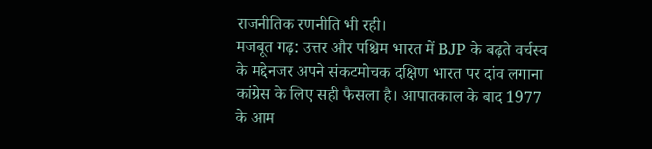राजनीतिक रणनीति भी रही।
मजबूत गढ़: उत्तर और पश्चिम भारत में BJP के बढ़ते वर्चस्व के मद्देनजर अपने संकटमोचक दक्षिण भारत पर दांव लगाना कांग्रेस के लिए सही फैसला है। आपातकाल के बाद 1977 के आम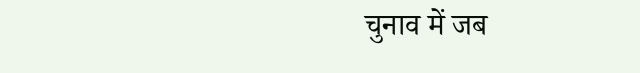चुनाव में जब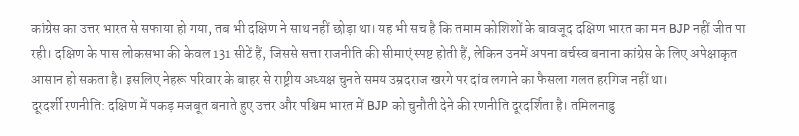कांग्रेस का उत्तर भारत से सफाया हो गया, तब भी दक्षिण ने साथ नहीं छोड़ा था। यह भी सच है कि तमाम कोशिशों के बावजूद दक्षिण भारत का मन BJP नहीं जीत पा रही। दक्षिण के पास लोकसभा की केवल 131 सीटें हैं, जिससे सत्ता राजनीति की सीमाएं स्पष्ट होती हैं, लेकिन उनमें अपना वर्चस्व बनाना कांग्रेस के लिए अपेक्षाकृत आसान हो सकता है। इसलिए नेहरू परिवार के बाहर से राष्ट्रीय अध्यक्ष चुनते समय उम्रदराज खरगे पर दांव लगाने का फैसला गलत हरगिज नहीं था।
दूरदर्शी रणनीति: दक्षिण में पकड़ मजबूत बनाते हुए उत्तर और पश्चिम भारत में BJP को चुनौती देने की रणनीति दूरदर्शिता है। तमिलनाडु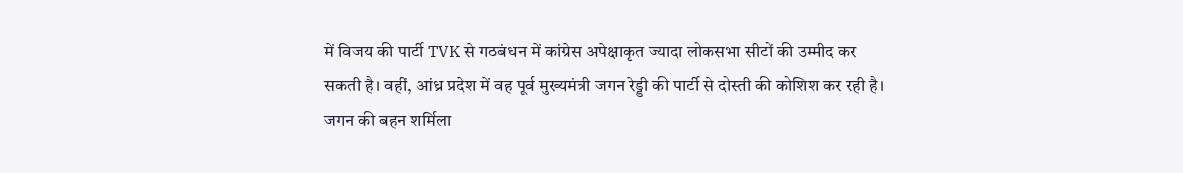में विजय की पार्टी TVK से गठबंधन में कांग्रेस अपेक्षाकृत ज्यादा लोकसभा सीटों की उम्मीद कर सकती है। वहीं, आंध्र प्रदेश में वह पूर्व मुख्यमंत्री जगन रेड्डी की पार्टी से दोस्ती की कोशिश कर रही है। जगन की बहन शर्मिला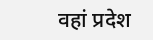वहां प्रदेश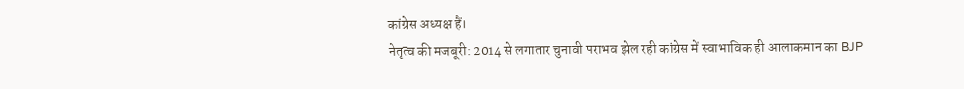कांग्रेस अध्यक्ष हैं।
नेतृत्व की मजबूरी: 2014 से लगातार चुनावी पराभव झेल रही कांग्रेस में स्वाभाविक ही आलाकमान का BJP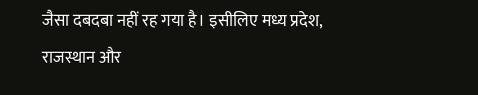जैसा दबदबा नहीं रह गया है। इसीलिए मध्य प्रदेश, राजस्थान और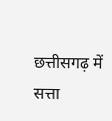छत्तीसगढ़ में सत्ता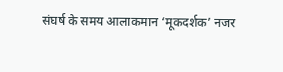संघर्ष के समय आलाकमान ‘मूकदर्शक’ नजर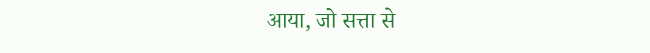आया, जो सत्ता से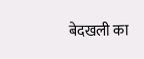बेदखली का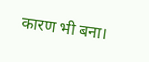कारण भी बना।